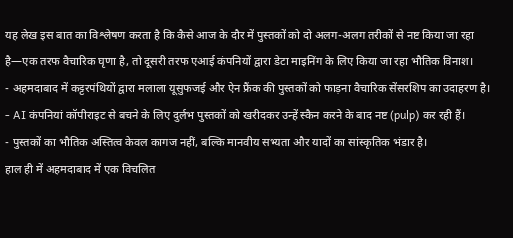यह लेख इस बात का विश्लेषण करता है कि कैसे आज के दौर में पुस्तकों को दो अलग-अलग तरीकों से नष्ट किया जा रहा है—एक तरफ वैचारिक घृणा है, तो दूसरी तरफ एआई कंपनियों द्वारा डेटा माइनिंग के लिए किया जा रहा भौतिक विनाश।
- अहमदाबाद में कट्टरपंथियों द्वारा मलाला यूसुफजई और ऐन फ्रैंक की पुस्तकों को फाड़ना वैचारिक सेंसरशिप का उदाहरण है।
- AI कंपनियां कॉपीराइट से बचने के लिए दुर्लभ पुस्तकों को खरीदकर उन्हें स्कैन करने के बाद नष्ट (pulp) कर रही हैं।
- पुस्तकों का भौतिक अस्तित्व केवल कागज नहीं, बल्कि मानवीय सभ्यता और यादों का सांस्कृतिक भंडार है।
हाल ही में अहमदाबाद में एक विचलित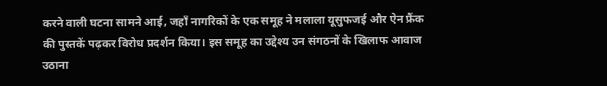करने वाली घटना सामने आई, जहाँ नागरिकों के एक समूह ने मलाला यूसुफजई और ऐन फ्रैंक की पुस्तकें पढ़कर विरोध प्रदर्शन किया। इस समूह का उद्देश्य उन संगठनों के खिलाफ आवाज उठाना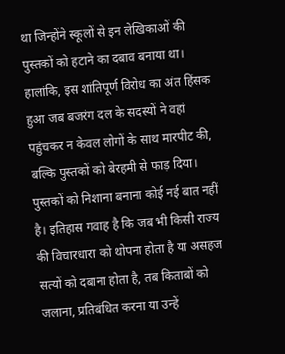था जिन्होंने स्कूलों से इन लेखिकाओं की पुस्तकों को हटाने का दबाव बनाया था। हालांकि, इस शांतिपूर्ण विरोध का अंत हिंसक हुआ जब बजरंग दल के सदस्यों ने वहां पहुंचकर न केवल लोगों के साथ मारपीट की, बल्कि पुस्तकों को बेरहमी से फाड़ दिया।
पुस्तकों को निशाना बनाना कोई नई बात नहीं है। इतिहास गवाह है कि जब भी किसी राज्य की विचारधारा को थोपना होता है या असहज सत्यों को दबाना होता है, तब किताबों को जलाना, प्रतिबंधित करना या उन्हें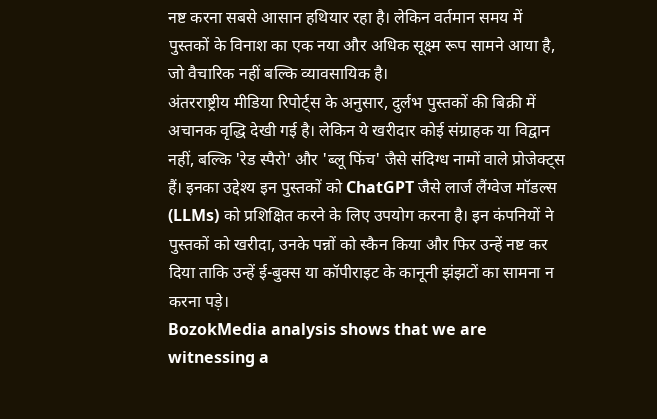नष्ट करना सबसे आसान हथियार रहा है। लेकिन वर्तमान समय में पुस्तकों के विनाश का एक नया और अधिक सूक्ष्म रूप सामने आया है, जो वैचारिक नहीं बल्कि व्यावसायिक है।
अंतरराष्ट्रीय मीडिया रिपोर्ट्स के अनुसार, दुर्लभ पुस्तकों की बिक्री में अचानक वृद्धि देखी गई है। लेकिन ये खरीदार कोई संग्राहक या विद्वान नहीं, बल्कि 'रेड स्पैरो' और 'ब्लू फिंच' जैसे संदिग्ध नामों वाले प्रोजेक्ट्स हैं। इनका उद्देश्य इन पुस्तकों को ChatGPT जैसे लार्ज लैंग्वेज मॉडल्स (LLMs) को प्रशिक्षित करने के लिए उपयोग करना है। इन कंपनियों ने पुस्तकों को खरीदा, उनके पन्नों को स्कैन किया और फिर उन्हें नष्ट कर दिया ताकि उन्हें ई-बुक्स या कॉपीराइट के कानूनी झंझटों का सामना न करना पड़े।
BozokMedia analysis shows that we are witnessing a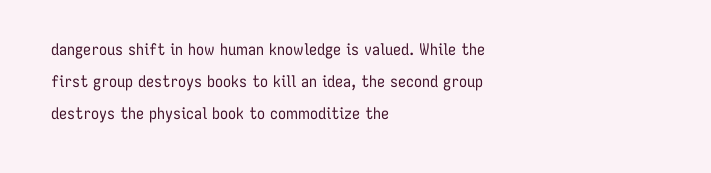dangerous shift in how human knowledge is valued. While the first group destroys books to kill an idea, the second group destroys the physical book to commoditize the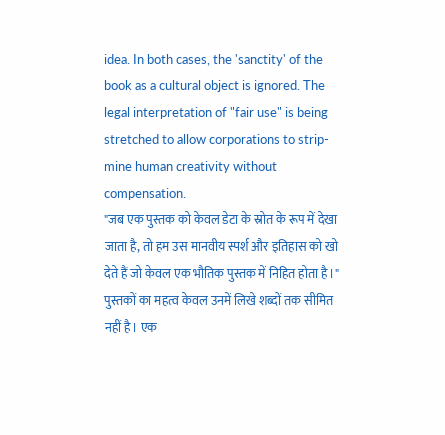idea. In both cases, the 'sanctity' of the book as a cultural object is ignored. The legal interpretation of "fair use" is being stretched to allow corporations to strip-mine human creativity without compensation.
"जब एक पुस्तक को केवल डेटा के स्रोत के रूप में देखा जाता है, तो हम उस मानवीय स्पर्श और इतिहास को खो देते हैं जो केवल एक भौतिक पुस्तक में निहित होता है।"
पुस्तकों का महत्व केवल उनमें लिखे शब्दों तक सीमित नहीं है। एक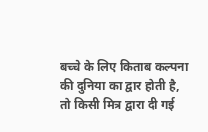बच्चे के लिए किताब कल्पना की दुनिया का द्वार होती है, तो किसी मित्र द्वारा दी गई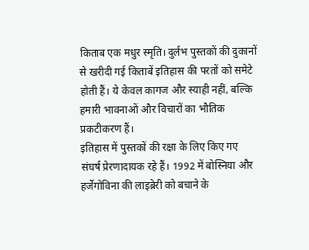किताब एक मधुर स्मृति। दुर्लभ पुस्तकों की दुकानों से खरीदी गई किताबें इतिहास की परतों को समेटे होती हैं। ये केवल कागज और स्याही नहीं, बल्कि हमारी भावनाओं और विचारों का भौतिक प्रकटीकरण हैं।
इतिहास में पुस्तकों की रक्षा के लिए किए गए संघर्ष प्रेरणादायक रहे हैं। 1992 में बोस्निया और हर्जेगोविना की लाइब्रेरी को बचाने के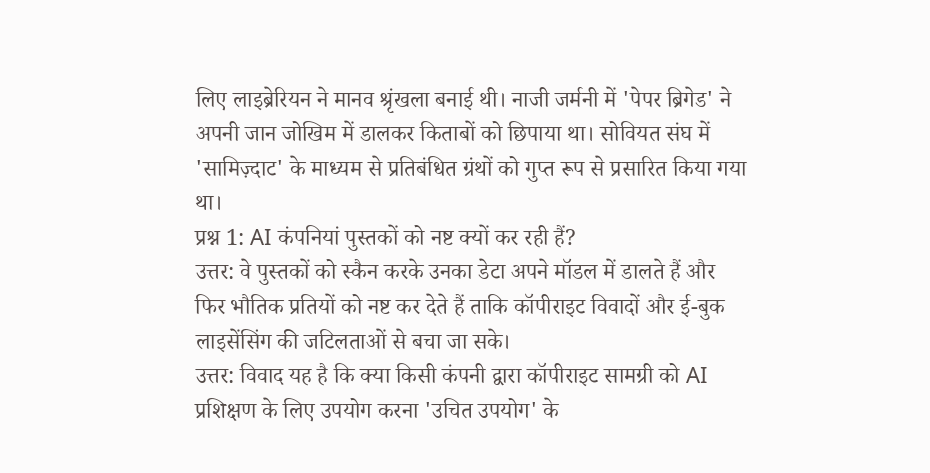लिए लाइब्रेरियन ने मानव श्रृंखला बनाई थी। नाजी जर्मनी में 'पेपर ब्रिगेड' ने अपनी जान जोखिम में डालकर किताबों को छिपाया था। सोवियत संघ में 'सामिज़्दाट' के माध्यम से प्रतिबंधित ग्रंथों को गुप्त रूप से प्रसारित किया गया था।
प्रश्न 1: AI कंपनियां पुस्तकों को नष्ट क्यों कर रही हैं?
उत्तर: वे पुस्तकों को स्कैन करके उनका डेटा अपने मॉडल में डालते हैं और फिर भौतिक प्रतियों को नष्ट कर देते हैं ताकि कॉपीराइट विवादों और ई-बुक लाइसेंसिंग की जटिलताओं से बचा जा सके।
उत्तर: विवाद यह है कि क्या किसी कंपनी द्वारा कॉपीराइट सामग्री को AI प्रशिक्षण के लिए उपयोग करना 'उचित उपयोग' के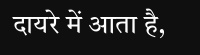दायरे में आता है,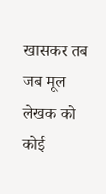खासकर तब जब मूल लेखक को कोई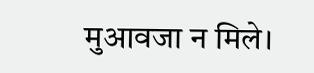मुआवजा न मिले।